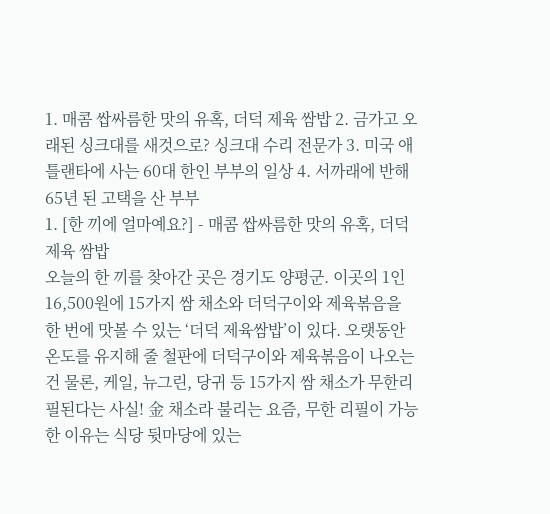1. 매콤 쌉싸름한 맛의 유혹, 더덕 제육 쌈밥 2. 금가고 오래된 싱크대를 새것으로? 싱크대 수리 전문가 3. 미국 애틀랜타에 사는 60대 한인 부부의 일상 4. 서까래에 반해 65년 된 고택을 산 부부
1. [한 끼에 얼마예요?] - 매콤 쌉싸름한 맛의 유혹, 더덕 제육 쌈밥
오늘의 한 끼를 찾아간 곳은 경기도 양평군. 이곳의 1인 16,500원에 15가지 쌈 채소와 더덕구이와 제육볶음을 한 번에 맛볼 수 있는 ‘더덕 제육쌈밥’이 있다. 오랫동안 온도를 유지해 줄 철판에 더덕구이와 제육볶음이 나오는 건 물론, 케일, 뉴그린, 당귀 등 15가지 쌈 채소가 무한리필된다는 사실! 金 채소라 불리는 요즘, 무한 리필이 가능한 이유는 식당 뒷마당에 있는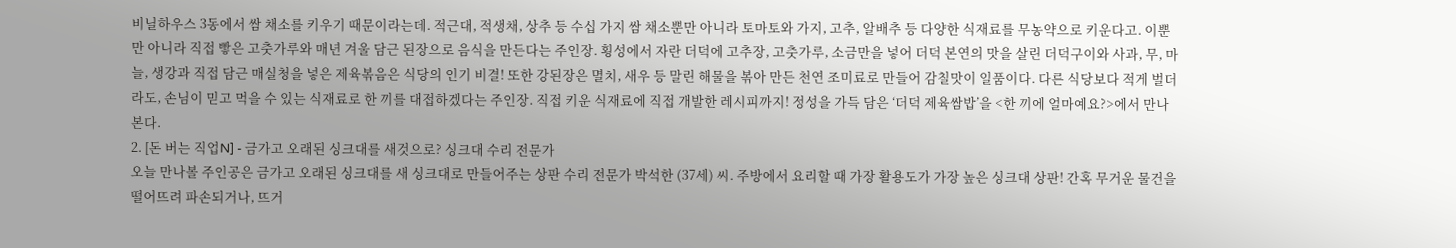비닐하우스 3동에서 쌈 채소를 키우기 때문이라는데. 적근대, 적생채, 상추 등 수십 가지 쌈 채소뿐만 아니라 토마토와 가지, 고추, 알배추 등 다양한 식재료를 무농약으로 키운다고. 이뿐만 아니라 직접 빻은 고춧가루와 매년 겨울 담근 된장으로 음식을 만든다는 주인장. 횡성에서 자란 더덕에 고추장, 고춧가루, 소금만을 넣어 더덕 본연의 맛을 살린 더덕구이와 사과, 무, 마늘, 생강과 직접 담근 매실청을 넣은 제육볶음은 식당의 인기 비결! 또한 강된장은 멸치, 새우 등 말린 해물을 볶아 만든 천연 조미료로 만들어 감칠맛이 일품이다. 다른 식당보다 적게 벌더라도, 손님이 믿고 먹을 수 있는 식재료로 한 끼를 대접하겠다는 주인장. 직접 키운 식재료에 직접 개발한 레시피까지! 정성을 가득 담은 ‘더덕 제육쌈밥’을 <한 끼에 얼마예요?>에서 만나본다.
2. [돈 버는 직업N] - 금가고 오래된 싱크대를 새것으로? 싱크대 수리 전문가
오늘 만나볼 주인공은 금가고 오래된 싱크대를 새 싱크대로 만들어주는 상판 수리 전문가 박석한 (37세) 씨. 주방에서 요리할 때 가장 활용도가 가장 높은 싱크대 상판! 간혹 무거운 물건을 떨어뜨려 파손되거나, 뜨거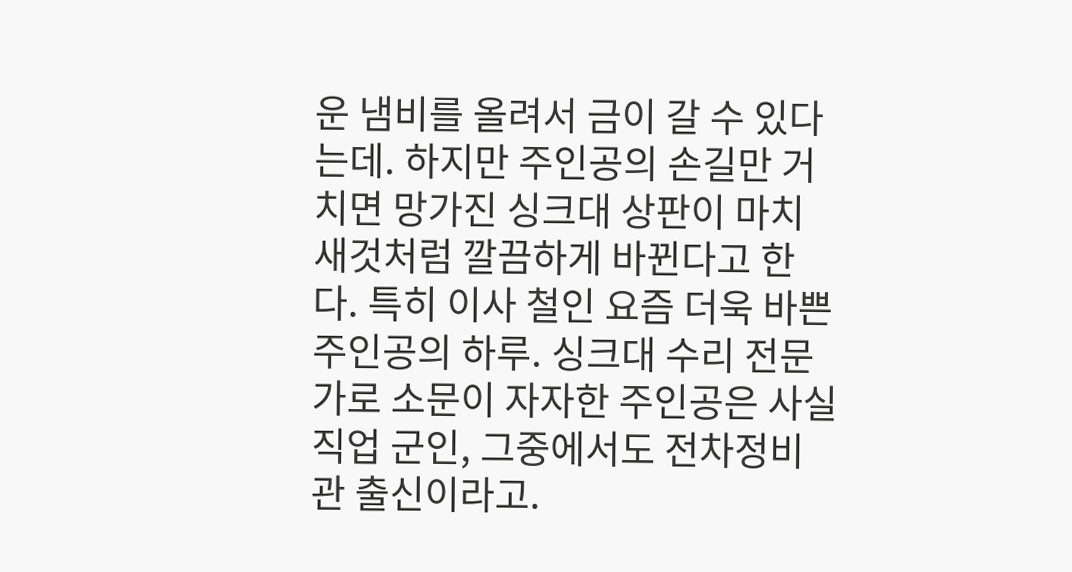운 냄비를 올려서 금이 갈 수 있다는데. 하지만 주인공의 손길만 거치면 망가진 싱크대 상판이 마치 새것처럼 깔끔하게 바뀐다고 한다. 특히 이사 철인 요즘 더욱 바쁜 주인공의 하루. 싱크대 수리 전문가로 소문이 자자한 주인공은 사실 직업 군인, 그중에서도 전차정비관 출신이라고.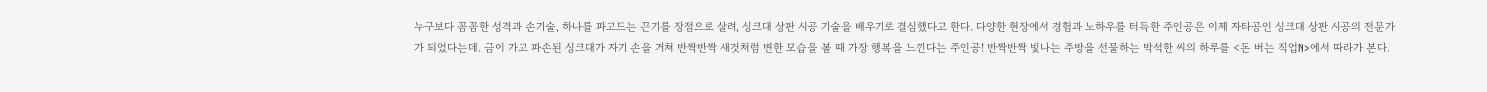누구보다 꼼꼼한 성격과 손기술, 하나를 파고드는 끈기를 장점으로 살려, 싱크대 상판 시공 기술을 배우기로 결심했다고 한다. 다양한 현장에서 경험과 노하우를 터득한 주인공은 이제 자타공인 싱크대 상판 시공의 전문가가 되었다는데. 금이 가고 파손된 싱크대가 자기 손을 거쳐 반짝반짝 새것처럼 변한 모습을 볼 때 가장 행복을 느낀다는 주인공! 반짝반짝 빛나는 주방을 선물하는 박석한 씨의 하루를 <돈 버는 직업N>에서 따라가 본다.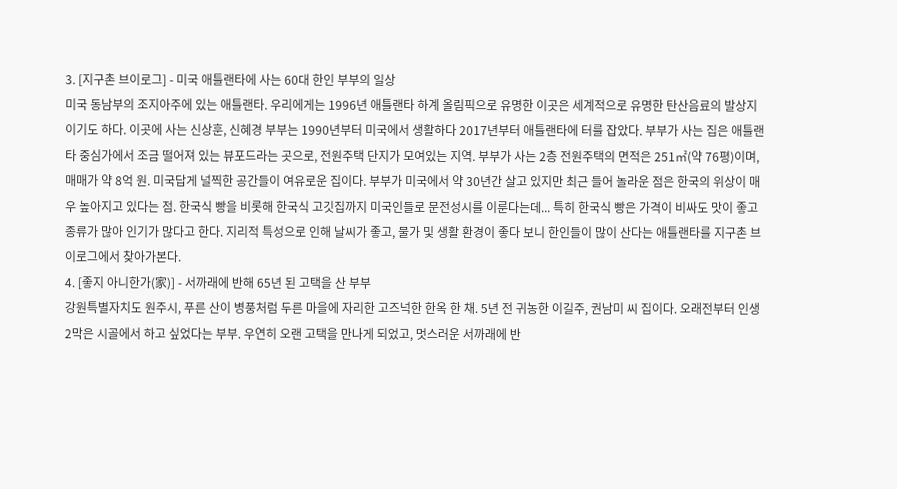3. [지구촌 브이로그] - 미국 애틀랜타에 사는 60대 한인 부부의 일상
미국 동남부의 조지아주에 있는 애틀랜타. 우리에게는 1996년 애틀랜타 하계 올림픽으로 유명한 이곳은 세계적으로 유명한 탄산음료의 발상지이기도 하다. 이곳에 사는 신상훈, 신혜경 부부는 1990년부터 미국에서 생활하다 2017년부터 애틀랜타에 터를 잡았다. 부부가 사는 집은 애틀랜타 중심가에서 조금 떨어져 있는 뷰포드라는 곳으로, 전원주택 단지가 모여있는 지역. 부부가 사는 2층 전원주택의 면적은 251㎡(약 76평)이며, 매매가 약 8억 원. 미국답게 널찍한 공간들이 여유로운 집이다. 부부가 미국에서 약 30년간 살고 있지만 최근 들어 놀라운 점은 한국의 위상이 매우 높아지고 있다는 점. 한국식 빵을 비롯해 한국식 고깃집까지 미국인들로 문전성시를 이룬다는데... 특히 한국식 빵은 가격이 비싸도 맛이 좋고 종류가 많아 인기가 많다고 한다. 지리적 특성으로 인해 날씨가 좋고, 물가 및 생활 환경이 좋다 보니 한인들이 많이 산다는 애틀랜타를 지구촌 브이로그에서 찾아가본다.
4. [좋지 아니한가(家)] - 서까래에 반해 65년 된 고택을 산 부부
강원특별자치도 원주시, 푸른 산이 병풍처럼 두른 마을에 자리한 고즈넉한 한옥 한 채. 5년 전 귀농한 이길주, 권남미 씨 집이다. 오래전부터 인생 2막은 시골에서 하고 싶었다는 부부. 우연히 오랜 고택을 만나게 되었고, 멋스러운 서까래에 반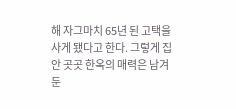해 자그마치 65년 된 고택을 사게 됐다고 한다. 그렇게 집안 곳곳 한옥의 매력은 남겨둔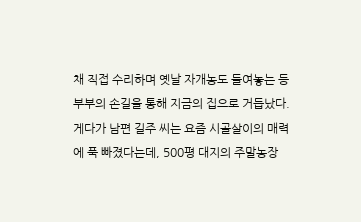채 직접 수리하며 옛날 자개농도 들여놓는 등 부부의 손길을 통해 지금의 집으로 거듭났다. 게다가 남편 길주 씨는 요즘 시골살이의 매력에 푹 빠졌다는데, 500평 대지의 주말농장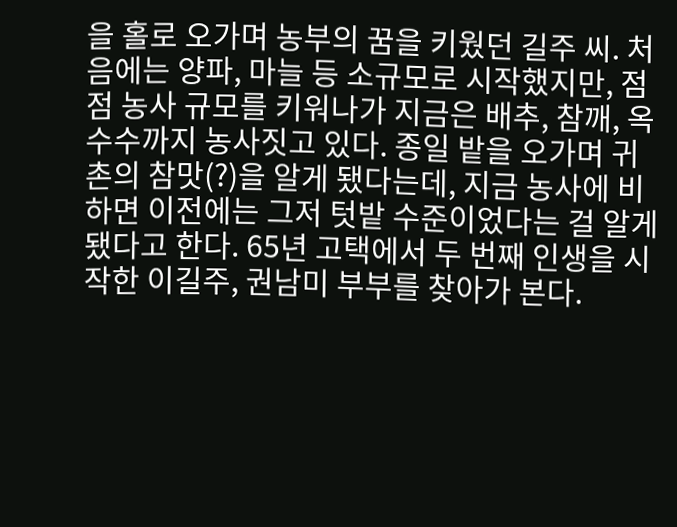을 홀로 오가며 농부의 꿈을 키웠던 길주 씨. 처음에는 양파, 마늘 등 소규모로 시작했지만, 점점 농사 규모를 키워나가 지금은 배추, 참깨, 옥수수까지 농사짓고 있다. 종일 밭을 오가며 귀촌의 참맛(?)을 알게 됐다는데, 지금 농사에 비하면 이전에는 그저 텃밭 수준이었다는 걸 알게 됐다고 한다. 65년 고택에서 두 번째 인생을 시작한 이길주, 권남미 부부를 찾아가 본다.